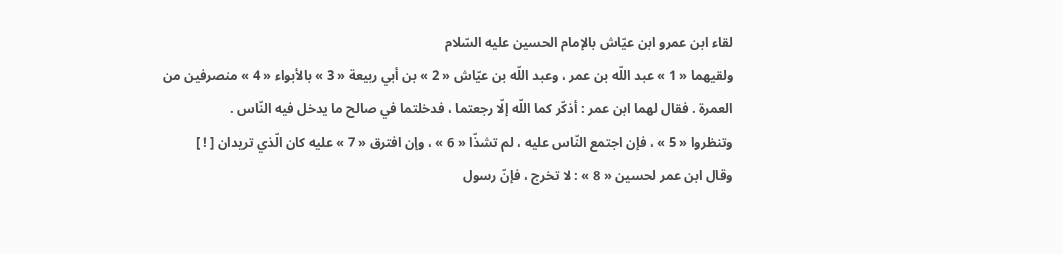لقاء ابن عمرو ابن عيّاش بالإمام الحسين عليه السّلام
ولقيهما « 1 » عبد اللّه بن عمر ، وعبد اللّه بن عيّاش « 2 » بن أبي ربيعة « 3 » بالأبواء « 4 » منصرفين من العمرة . فقال لهما ابن عمر : أذكّر كما اللّه إلّا رجعتما ، فدخلتما في صالح ما يدخل فيه النّاس .
وتنظروا « 5 » ، فإن اجتمع النّاس عليه ، لم تشذّا « 6 » ، وإن افترق « 7 » عليه كان الّذي تريدان [ ! ]
وقال ابن عمر لحسين « 8 » : لا تخرج ، فإنّ رسول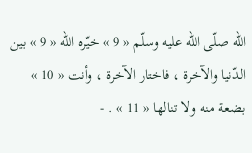اللّه صلّى اللّه عليه وسلّم « 9 » خيّره اللّه « 9 » بين الدّنيا والآخرة ، فاختار الآخرة ، وأنت « 10 » بضعة منه ولا تنالها « 11 » . -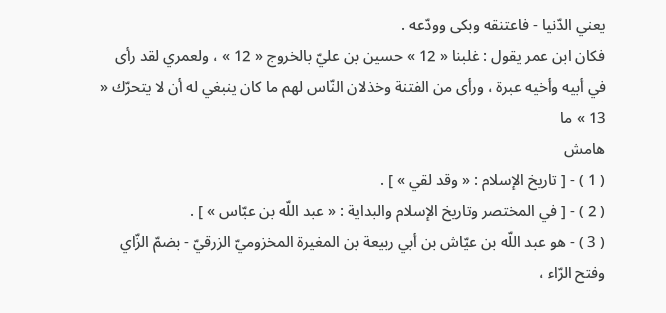يعني الدّنيا - فاعتنقه وبكى وودّعه .
فكان ابن عمر يقول : غلبنا « 12 » حسين بن عليّ بالخروج « 12 » ، ولعمري لقد رأى في أبيه وأخيه عبرة ، ورأى من الفتنة وخذلان النّاس لهم ما كان ينبغي له أن لا يتحرّك « 13 » ما
هامش
( 1 ) - [ تاريخ الإسلام : « وقد لقي » ] .
( 2 ) - [ في المختصر وتاريخ الإسلام والبداية : « عبد اللّه بن عبّاس » ] .
( 3 ) - هو عبد اللّه بن عيّاش بن أبي ربيعة بن المغيرة المخزوميّ الزرقيّ - بضمّ الزّاي وفتح الرّاء ،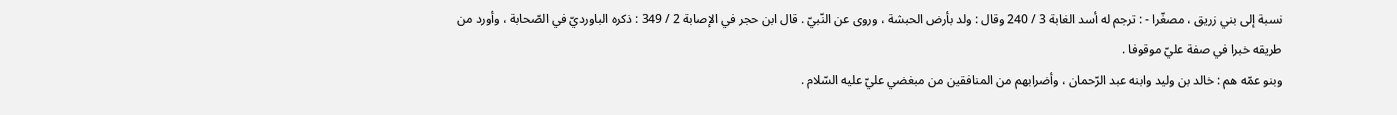نسبة إلى بني زريق ، مصغّرا - : ترجم له أسد الغابة 3 / 240 وقال : ولد بأرض الحبشة ، وروى عن النّبيّ . قال ابن حجر في الإصابة 2 / 349 : ذكره الباورديّ في الصّحابة ، وأورد من طريقه خبرا في صفة عليّ موقوفا .
وبنو عمّه هم : خالد بن وليد وابنه عبد الرّحمان ، وأضرابهم من المنافقين من مبغضي عليّ عليه السّلام .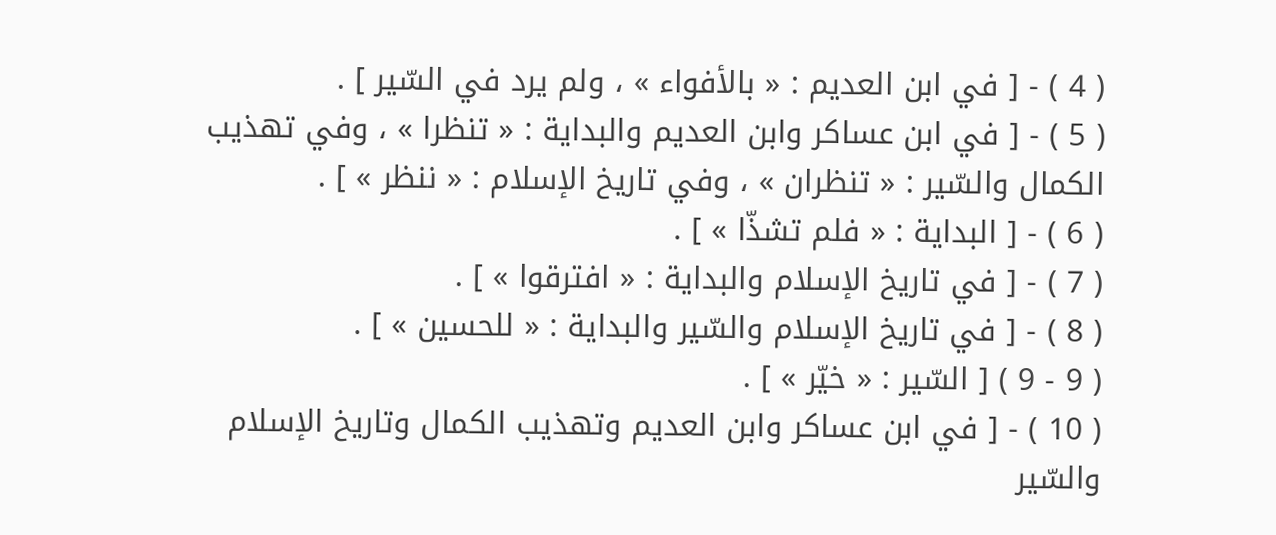( 4 ) - [ في ابن العديم : « بالأفواء » ، ولم يرد في السّير ] .
( 5 ) - [ في ابن عساكر وابن العديم والبداية : « تنظرا » ، وفي تهذيب الكمال والسّير : « تنظران » ، وفي تاريخ الإسلام : « ننظر » ] .
( 6 ) - [ البداية : « فلم تشذّا » ] .
( 7 ) - [ في تاريخ الإسلام والبداية : « افترقوا » ] .
( 8 ) - [ في تاريخ الإسلام والسّير والبداية : « للحسين » ] .
( 9 - 9 ) [ السّير : « خيّر » ] .
( 10 ) - [ في ابن عساكر وابن العديم وتهذيب الكمال وتاريخ الإسلام والسّير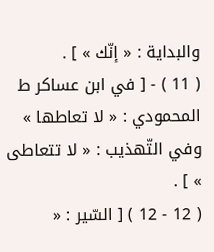والبداية : « إنّك » ] .
( 11 ) - [ في ابن عساكر ط المحمودي : « لا تعاطها » وفي التّهذيب : « لا تتعاطى » ] .
( 12 - 12 ) [ السّير : «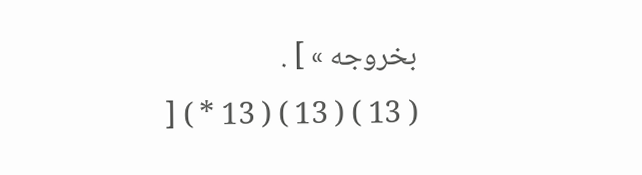بخروجه » ] .
( 13 ) ( 13 ) ( 13 * ) [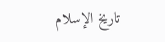تاريخ الإسلام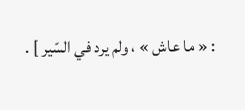: « ما عاش » ، ولم يرد في السّير ] .